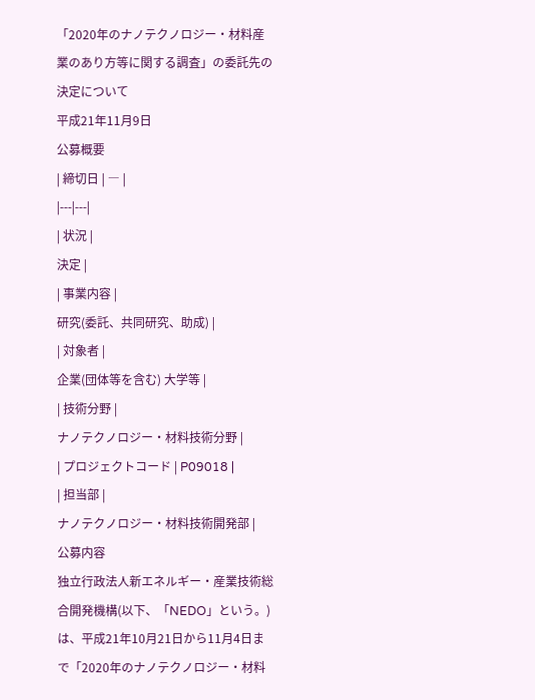「2020年のナノテクノロジー・材料産業のあり方等に関する調査」の委託先の決定について
平成21年11月9日
公募概要
| 締切日 | ― |
|---|---|
| 状況 |
決定 |
| 事業内容 |
研究(委託、共同研究、助成) |
| 対象者 |
企業(団体等を含む) 大学等 |
| 技術分野 |
ナノテクノロジー・材料技術分野 |
| プロジェクトコード | P09018 |
| 担当部 |
ナノテクノロジー・材料技術開発部 |
公募内容
独立行政法人新エネルギー・産業技術総合開発機構(以下、「NEDO」という。)は、平成21年10月21日から11月4日まで「2020年のナノテクノロジー・材料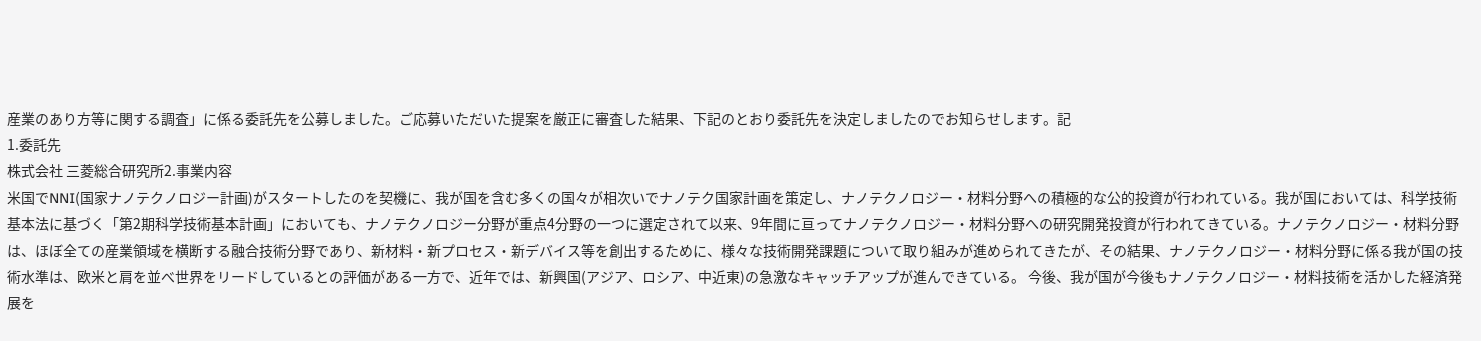産業のあり方等に関する調査」に係る委託先を公募しました。ご応募いただいた提案を厳正に審査した結果、下記のとおり委託先を決定しましたのでお知らせします。記
1.委託先
株式会社 三菱総合研究所2.事業内容
米国でNNI(国家ナノテクノロジー計画)がスタートしたのを契機に、我が国を含む多くの国々が相次いでナノテク国家計画を策定し、ナノテクノロジー・材料分野への積極的な公的投資が行われている。我が国においては、科学技術基本法に基づく「第2期科学技術基本計画」においても、ナノテクノロジー分野が重点4分野の一つに選定されて以来、9年間に亘ってナノテクノロジー・材料分野への研究開発投資が行われてきている。ナノテクノロジー・材料分野は、ほぼ全ての産業領域を横断する融合技術分野であり、新材料・新プロセス・新デバイス等を創出するために、様々な技術開発課題について取り組みが進められてきたが、その結果、ナノテクノロジー・材料分野に係る我が国の技術水準は、欧米と肩を並べ世界をリードしているとの評価がある一方で、近年では、新興国(アジア、ロシア、中近東)の急激なキャッチアップが進んできている。 今後、我が国が今後もナノテクノロジー・材料技術を活かした経済発展を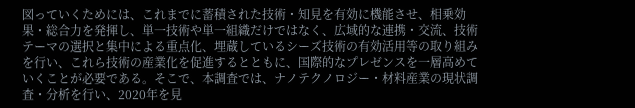図っていくためには、これまでに蓄積された技術・知見を有効に機能させ、相乗効果・総合力を発揮し、単一技術や単一組織だけではなく、広域的な連携・交流、技術テーマの選択と集中による重点化、埋蔵しているシーズ技術の有効活用等の取り組みを行い、これら技術の産業化を促進するとともに、国際的なプレゼンスを一層高めていくことが必要である。そこで、本調査では、ナノテクノロジー・材料産業の現状調査・分析を行い、2020年を見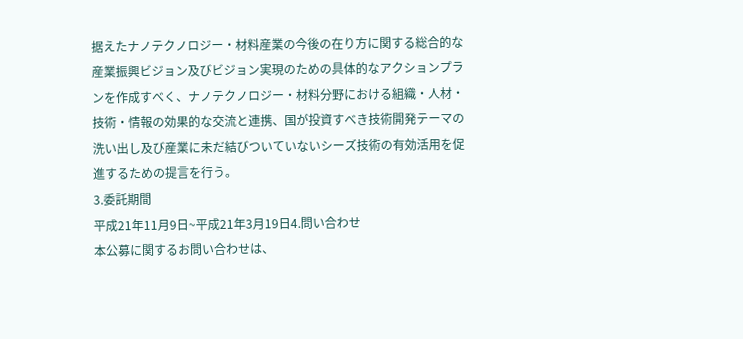据えたナノテクノロジー・材料産業の今後の在り方に関する総合的な産業振興ビジョン及びビジョン実現のための具体的なアクションプランを作成すべく、ナノテクノロジー・材料分野における組織・人材・技術・情報の効果的な交流と連携、国が投資すべき技術開発テーマの洗い出し及び産業に未だ結びついていないシーズ技術の有効活用を促進するための提言を行う。
3.委託期間
平成21年11月9日~平成21年3月19日4.問い合わせ
本公募に関するお問い合わせは、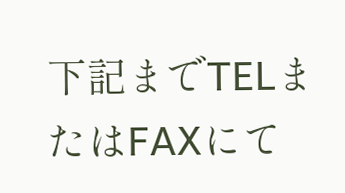下記までTELまたはFAXにて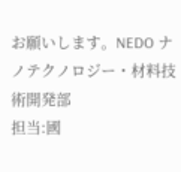お願いします。NEDO ナノテクノロジー・材料技術開発部
担当:國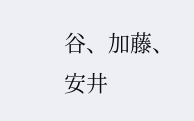谷、加藤、安井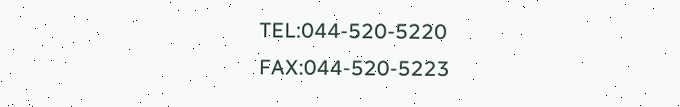TEL:044-520-5220 FAX:044-520-5223